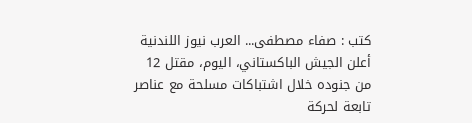كتب : صفاء مصطفى... العرب نيوز اللندنية
أعلن الجيش الباكستاني، اليوم، مقتل 12 من جنوده خلال اشتباكات مسلحة مع عناصر تابعة لحركة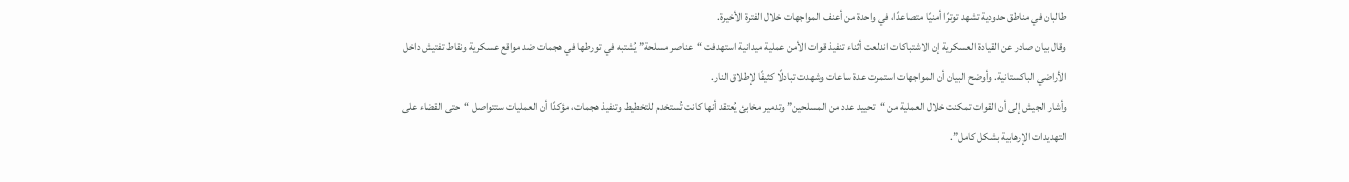طالبان في مناطق حدودية تشهد توترًا أمنيًا متصاعدًا، في واحدة من أعنف المواجهات خلال الفترة الأخيرة.
وقال بيان صادر عن القيادة العسكرية إن الاشتباكات اندلعت أثناء تنفيذ قوات الأمن عملية ميدانية استهدفت “عناصر مسلحة” يُشتبه في تورطها في هجمات ضد مواقع عسكرية ونقاط تفتيش داخل الأراضي الباكستانية. وأوضح البيان أن المواجهات استمرت عدة ساعات وشهدت تبادلًا كثيفًا لإطلاق النار.
وأشار الجيش إلى أن القوات تمكنت خلال العملية من “تحييد عدد من المسلحين” وتدمير مخابئ يُعتقد أنها كانت تُستخدم للتخطيط وتنفيذ هجمات، مؤكدًا أن العمليات ستتواصل “حتى القضاء على التهديدات الإرهابية بشكل كامل”.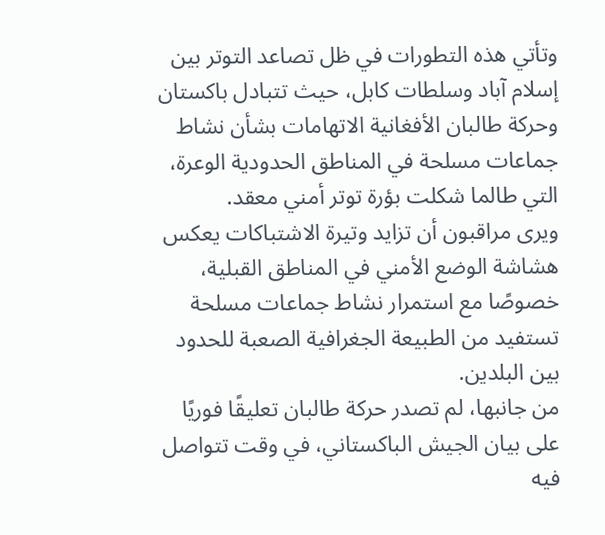وتأتي هذه التطورات في ظل تصاعد التوتر بين إسلام آباد وسلطات كابل، حيث تتبادل باكستان وحركة طالبان الأفغانية الاتهامات بشأن نشاط جماعات مسلحة في المناطق الحدودية الوعرة، التي طالما شكلت بؤرة توتر أمني معقد.
ويرى مراقبون أن تزايد وتيرة الاشتباكات يعكس هشاشة الوضع الأمني في المناطق القبلية، خصوصًا مع استمرار نشاط جماعات مسلحة تستفيد من الطبيعة الجغرافية الصعبة للحدود بين البلدين.
من جانبها، لم تصدر حركة طالبان تعليقًا فوريًا على بيان الجيش الباكستاني، في وقت تتواصل فيه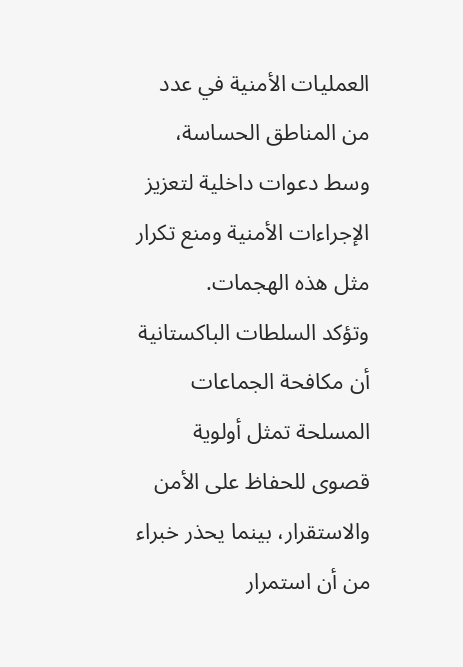العمليات الأمنية في عدد من المناطق الحساسة، وسط دعوات داخلية لتعزيز الإجراءات الأمنية ومنع تكرار مثل هذه الهجمات.
وتؤكد السلطات الباكستانية أن مكافحة الجماعات المسلحة تمثل أولوية قصوى للحفاظ على الأمن والاستقرار، بينما يحذر خبراء من أن استمرار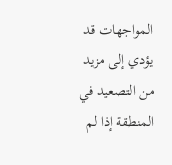المواجهات قد يؤدي إلى مزيد من التصعيد في المنطقة إذا لم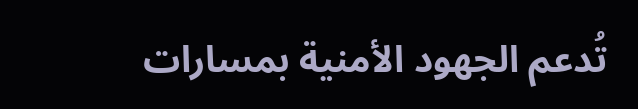تُدعم الجهود الأمنية بمسارات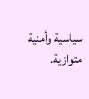سياسية وأمنية متوازية.